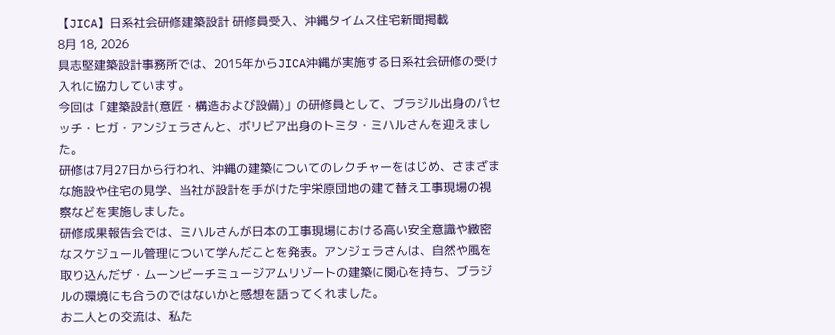【JICA】日系社会研修建築設計 研修員受入、沖縄タイムス住宅新聞掲載
8月 18, 2026
具志堅建築設計事務所では、2015年からJICA沖縄が実施する日系社会研修の受け入れに協力しています。
今回は「建築設計(意匠・構造および設備)」の研修員として、ブラジル出身のパセッチ・ヒガ・アンジェラさんと、ボリビア出身のトミタ・ミハルさんを迎えました。
研修は7月27日から行われ、沖縄の建築についてのレクチャーをはじめ、さまざまな施設や住宅の見学、当社が設計を手がけた宇栄原団地の建て替え工事現場の視察などを実施しました。
研修成果報告会では、ミハルさんが日本の工事現場における高い安全意識や緻密なスケジュール管理について学んだことを発表。アンジェラさんは、自然や風を取り込んだザ・ムーンビーチミュージアムリゾートの建築に関心を持ち、ブラジルの環境にも合うのではないかと感想を語ってくれました。
お二人との交流は、私た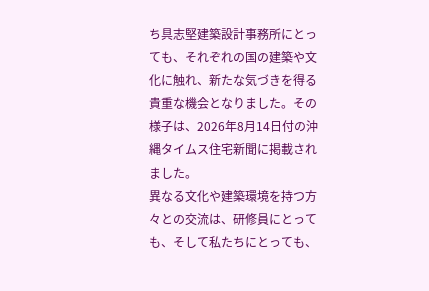ち具志堅建築設計事務所にとっても、それぞれの国の建築や文化に触れ、新たな気づきを得る貴重な機会となりました。その様子は、2026年8月14日付の沖縄タイムス住宅新聞に掲載されました。
異なる文化や建築環境を持つ方々との交流は、研修員にとっても、そして私たちにとっても、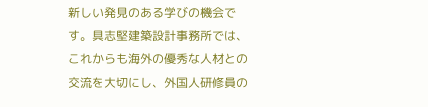新しい発見のある学びの機会です。具志堅建築設計事務所では、これからも海外の優秀な人材との交流を大切にし、外国人研修員の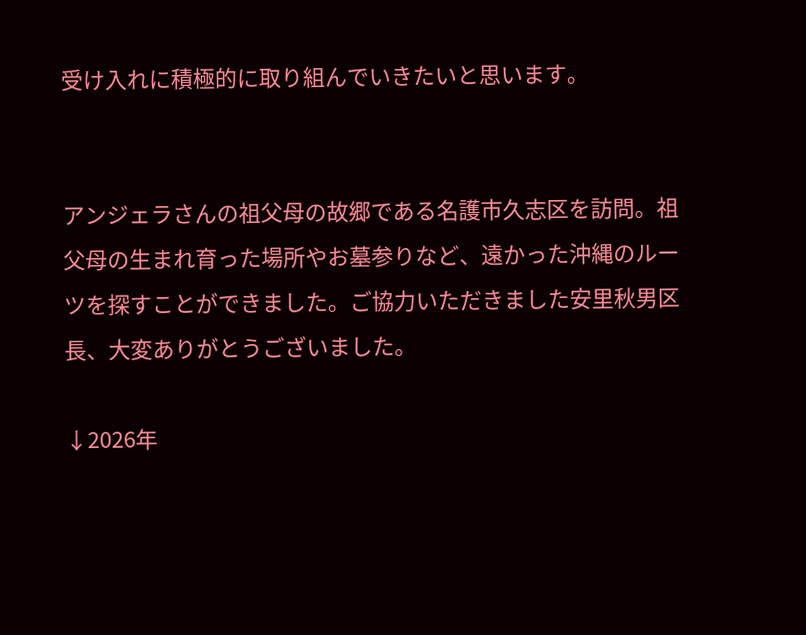受け入れに積極的に取り組んでいきたいと思います。


アンジェラさんの祖父母の故郷である名護市久志区を訪問。祖父母の生まれ育った場所やお墓参りなど、遠かった沖縄のルーツを探すことができました。ご協力いただきました安里秋男区長、大変ありがとうございました。

↓2026年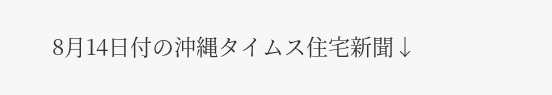8月14日付の沖縄タイムス住宅新聞↓